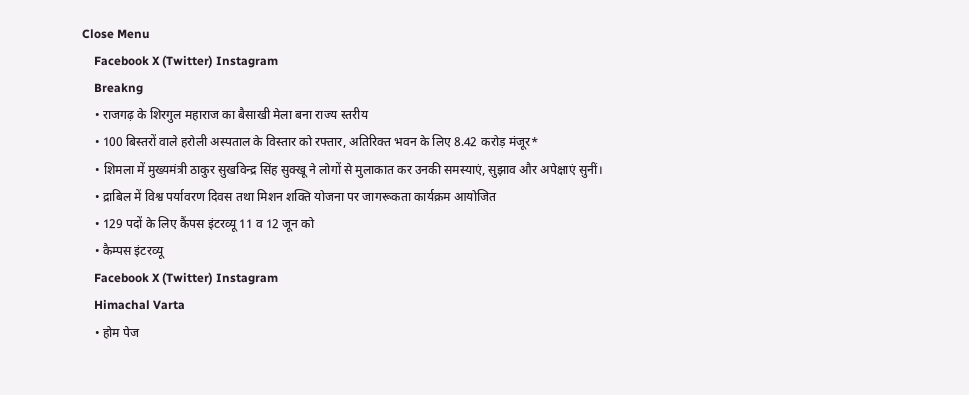Close Menu
    Facebook X (Twitter) Instagram
    Breakng
    • राजगढ़ के शिरगुल महाराज का बैसाखी मेला बना राज्य स्तरीय
    • 100 बिस्तरों वाले हरोली अस्पताल के विस्तार को रफ्तार, अतिरिक्त भवन के लिए 8.42 करोड़ मंजूर*
    • शिमला में मुख्यमंत्री ठाकुर सुखविन्द्र सिंह सुक्खू ने लोगों से मुलाकात कर उनकी समस्याएं, सुझाव और अपेक्षाएं सुनीं।
    • द्राबिल में विश्व पर्यावरण दिवस तथा मिशन शक्ति योजना पर जागरूकता कार्यक्रम आयोजित
    • 129 पदों के लिए कैंपस इंटरव्यू 11 व 12 जून को
    • कैम्पस इंटरव्यू
    Facebook X (Twitter) Instagram
    Himachal Varta
    • होम पेज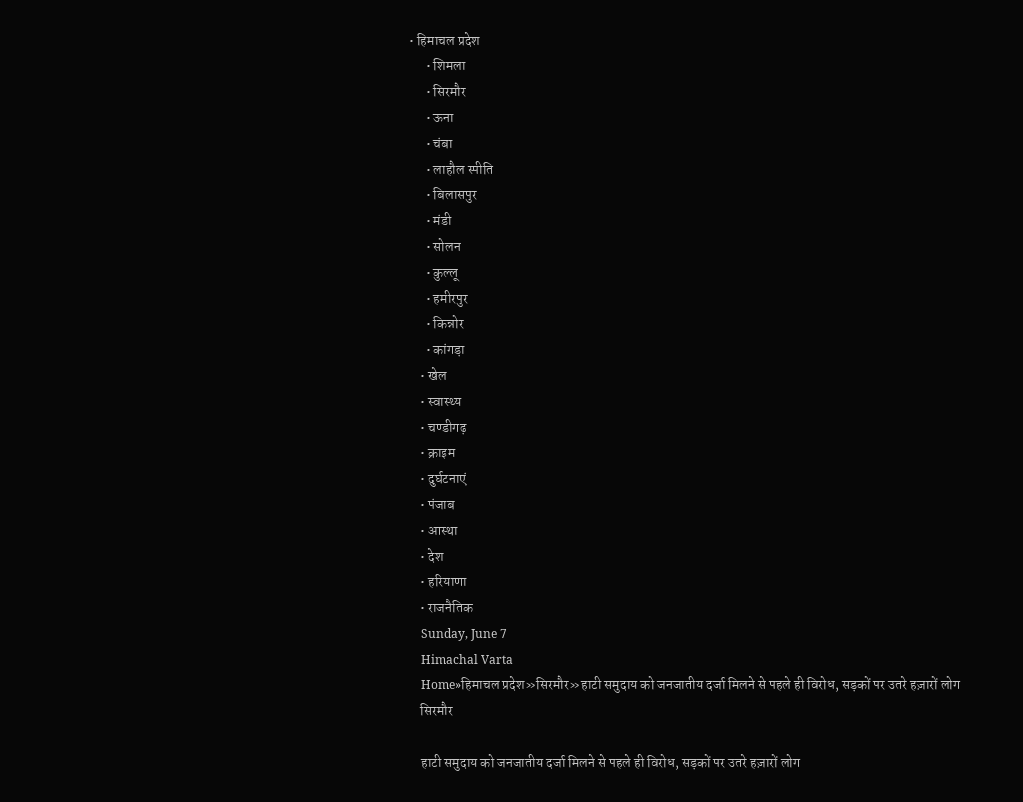• हिमाचल प्रदेश
      • शिमला
      • सिरमौर
      • ऊना
      • चंबा
      • लाहौल स्पीति
      • बिलासपुर
      • मंडी
      • सोलन
      • कुल्लू
      • हमीरपुर
      • किन्नोर
      • कांगड़ा
    • खेल
    • स्वास्थ्य
    • चण्डीगढ़
    • क्राइम
    • दुर्घटनाएं
    • पंजाब
    • आस्था
    • देश
    • हरियाणा
    • राजनैतिक
    Sunday, June 7
    Himachal Varta
    Home»हिमाचल प्रदेश»सिरमौर»हाटी समुदाय को जनजातीय दर्जा मिलने से पहले ही विरोध, सड़कों पर उतरे हज़ारों लोग
    सिरमौर

    हाटी समुदाय को जनजातीय दर्जा मिलने से पहले ही विरोध, सड़कों पर उतरे हज़ारों लोग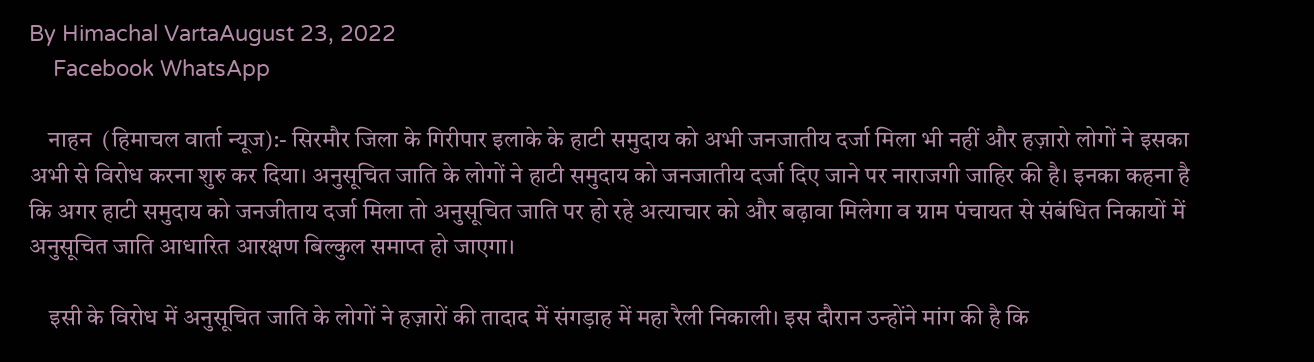By Himachal VartaAugust 23, 2022
    Facebook WhatsApp

    नाहन  (हिमाचल वार्ता न्यूज):- सिरमौर जिला के गिरीपार इलाके के हाटी समुदाय को अभी जनजातीय दर्जा मिला भी नहीं और हज़ारो लोगों ने इसका अभी से विरोध करना शुरु कर दिया। अनुसूचित जाति के लोगों ने हाटी समुदाय को जनजातीय दर्जा दिए जाने पर नाराजगी जाहिर की है। इनका कहना है कि अगर हाटी समुदाय को जनजीताय दर्जा मिला तो अनुसूचित जाति पर हो रहे अत्याचार को और बढ़ावा मिलेगा व ग्राम पंचायत से संबंधित निकायों में अनुसूचित जाति आधारित आरक्षण बिल्कुल समाप्त हो जाएगा।

    इसी के विरोध में अनुसूचित जाति के लोगों ने हज़ारों की तादाद में संगड़ाह में महा रैली निकाली। इस दौरान उन्होंने मांग की है कि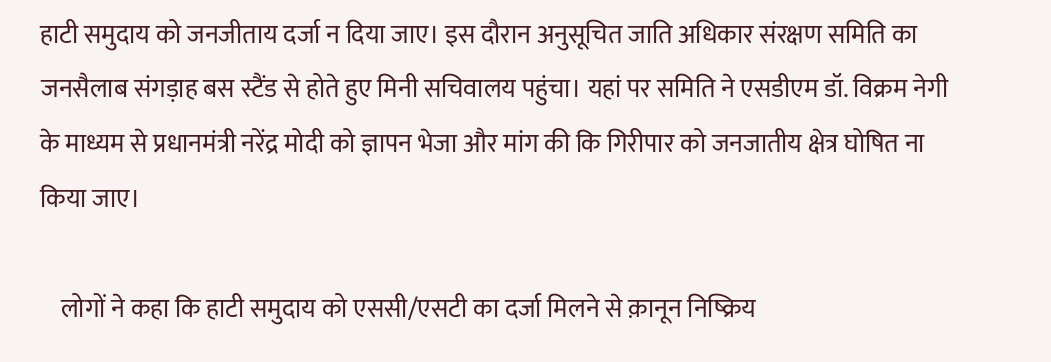हाटी समुदाय को जनजीताय दर्जा न दिया जाए। इस दौरान अनुसूचित जाति अधिकार संरक्षण समिति का जनसैलाब संगड़ाह बस स्टैंड से होते हुए मिनी सचिवालय पहुंचा। यहां पर समिति ने एसडीएम डॉ. विक्रम नेगी के माध्यम से प्रधानमंत्री नरेंद्र मोदी को ज्ञापन भेजा और मांग की कि गिरीपार को जनजातीय क्षेत्र घोषित ना किया जाए।

    लोगों ने कहा कि हाटी समुदाय को एससी/एसटी का दर्जा मिलने से क़ानून निष्क्रिय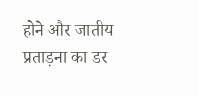होने और जातीय प्रताड़ना का डर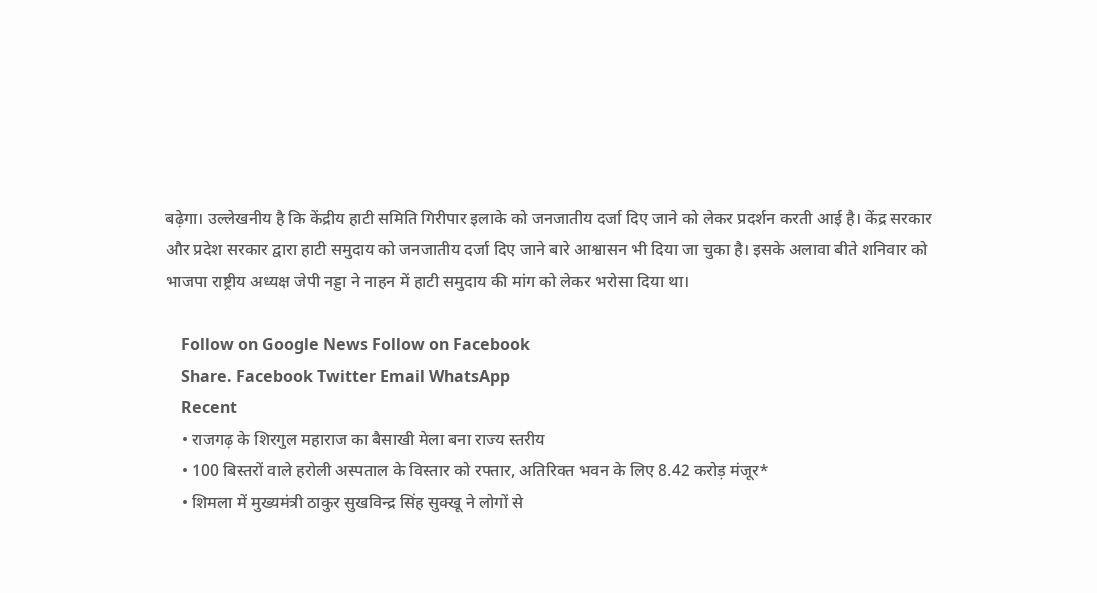बढ़ेगा। उल्लेखनीय है कि केंद्रीय हाटी समिति गिरीपार इलाके को जनजातीय दर्जा दिए जाने को लेकर प्रदर्शन करती आई है। केंद्र सरकार और प्रदेश सरकार द्वारा हाटी समुदाय को जनजातीय दर्जा दिए जाने बारे आश्वासन भी दिया जा चुका है। इसके अलावा बीते शनिवार को भाजपा राष्ट्रीय अध्यक्ष जेपी नड्डा ने नाहन में हाटी समुदाय की मांग को लेकर भरोसा दिया था।

    Follow on Google News Follow on Facebook
    Share. Facebook Twitter Email WhatsApp
    Recent
    • राजगढ़ के शिरगुल महाराज का बैसाखी मेला बना राज्य स्तरीय
    • 100 बिस्तरों वाले हरोली अस्पताल के विस्तार को रफ्तार, अतिरिक्त भवन के लिए 8.42 करोड़ मंजूर*
    • शिमला में मुख्यमंत्री ठाकुर सुखविन्द्र सिंह सुक्खू ने लोगों से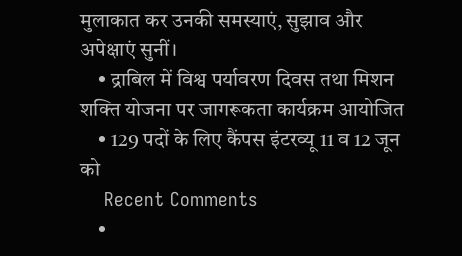मुलाकात कर उनकी समस्याएं, सुझाव और अपेक्षाएं सुनीं।
    • द्राबिल में विश्व पर्यावरण दिवस तथा मिशन शक्ति योजना पर जागरूकता कार्यक्रम आयोजित
    • 129 पदों के लिए कैंपस इंटरव्यू 11 व 12 जून को
    Recent Comments
    •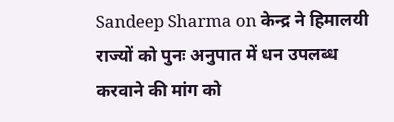Sandeep Sharma on केन्द्र ने हिमालयी राज्यों को पुनः अनुपात में धन उपलब्ध करवाने की मांग को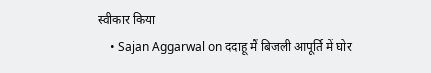स्वीकार किया
    • Sajan Aggarwal on ददाहू मैं बिजली आपूर्ति में घोर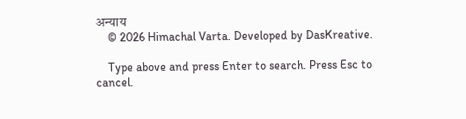अन्याय
    © 2026 Himachal Varta. Developed by DasKreative.

    Type above and press Enter to search. Press Esc to cancel.